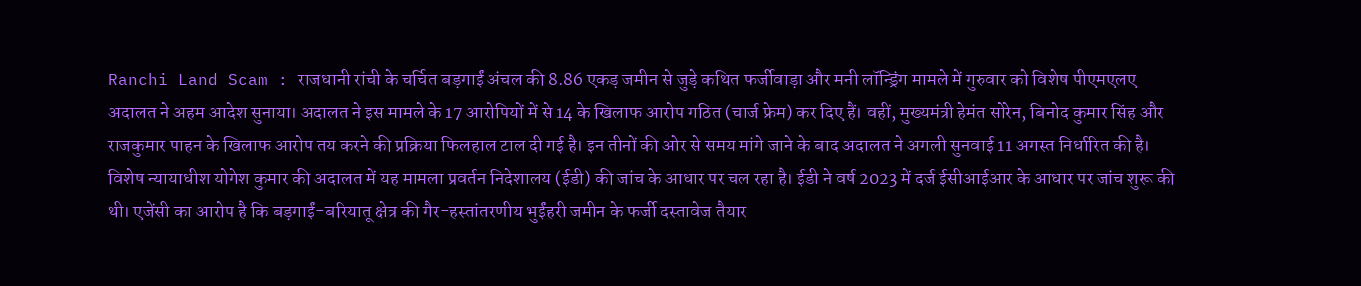Ranchi Land Scam : राजधानी रांची के चर्चित बड़गाईं अंचल की 8.86 एकड़ जमीन से जुड़े कथित फर्जीवाड़ा और मनी लॉन्ड्रिंग मामले में गुरुवार को विशेष पीएमएलए अदालत ने अहम आदेश सुनाया। अदालत ने इस मामले के 17 आरोपियों में से 14 के खिलाफ आरोप गठित (चार्ज फ्रेम) कर दिए हैं। वहीं, मुख्यमंत्री हेमंत सोरेन, बिनोद कुमार सिंह और राजकुमार पाहन के खिलाफ आरोप तय करने की प्रक्रिया फिलहाल टाल दी गई है। इन तीनों की ओर से समय मांगे जाने के बाद अदालत ने अगली सुनवाई 11 अगस्त निर्धारित की है।
विशेष न्यायाधीश योगेश कुमार की अदालत में यह मामला प्रवर्तन निदेशालय (ईडी) की जांच के आधार पर चल रहा है। ईडी ने वर्ष 2023 में दर्ज ईसीआईआर के आधार पर जांच शुरू की थी। एजेंसी का आरोप है कि बड़गाईं-बरियातू क्षेत्र की गैर-हस्तांतरणीय भुईंहरी जमीन के फर्जी दस्तावेज तैयार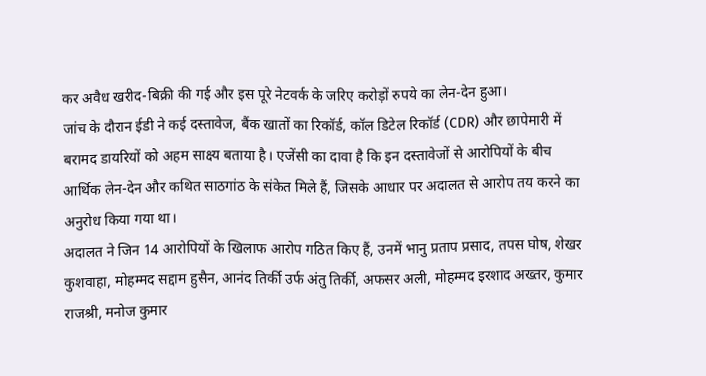कर अवैध खरीद-बिक्री की गई और इस पूरे नेटवर्क के जरिए करोड़ों रुपये का लेन-देन हुआ।
जांच के दौरान ईडी ने कई दस्तावेज, बैंक खातों का रिकॉर्ड, कॉल डिटेल रिकॉर्ड (CDR) और छापेमारी में बरामद डायरियों को अहम साक्ष्य बताया है। एजेंसी का दावा है कि इन दस्तावेजों से आरोपियों के बीच आर्थिक लेन-देन और कथित साठगांठ के संकेत मिले हैं, जिसके आधार पर अदालत से आरोप तय करने का अनुरोध किया गया था।
अदालत ने जिन 14 आरोपियों के खिलाफ आरोप गठित किए हैं, उनमें भानु प्रताप प्रसाद, तपस घोष, शेखर कुशवाहा, मोहम्मद सद्दाम हुसैन, आनंद तिर्की उर्फ अंतु तिर्की, अफसर अली, मोहम्मद इरशाद अख्तर, कुमार राजश्री, मनोज कुमार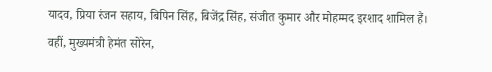यादव, प्रिया रंजन सहाय, बिपिन सिंह, बिजेंद्र सिंह, संजीत कुमार और मोहम्मद इरशाद शामिल हैं।
वहीं, मुख्यमंत्री हेमंत सोरेन,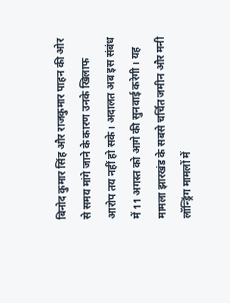बिनोद कुमार सिंह और राजकुमार पाहन की ओर से समय मांगे जाने के कारण उनके खिलाफ आरोप तय नहीं हो सके। अदालत अब इस संबंध में 11 अगस्त को आगे की सुनवाई करेगी। यह मामला झारखंड के सबसे चर्चित जमीन और मनी लॉन्ड्रिंग मामलों में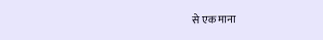से एक माना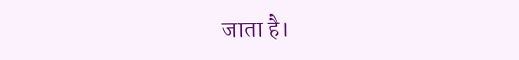जाता है।